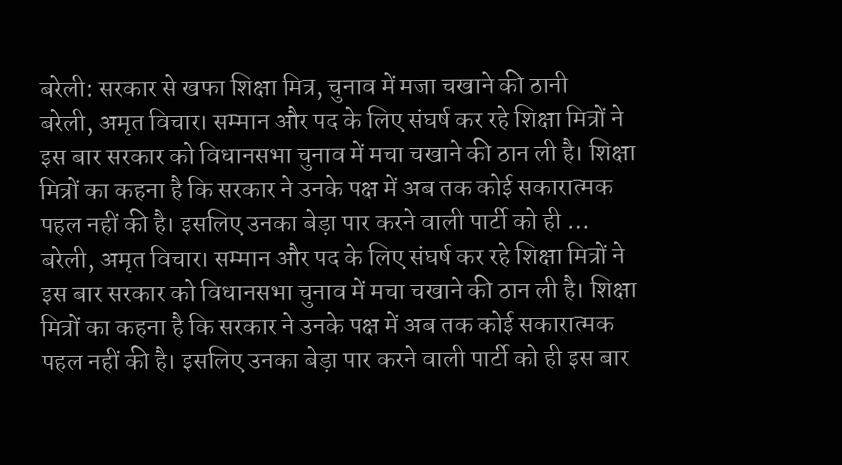बरेली: सरकार से खफा शिक्षा मित्र, चुनाव में मजा चखाने की ठानी
बरेली, अमृत विचार। सम्मान और पद के लिए संघर्ष कर रहे शिक्षा मित्रों ने इस बार सरकार को विधानसभा चुनाव में मचा चखाने की ठान ली है। शिक्षा मित्रों का कहना है कि सरकार ने उनके पक्ष में अब तक कोई सकारात्मक पहल नहीं की है। इसलिए उनका बेड़ा पार करने वाली पार्टी को ही …
बरेली, अमृत विचार। सम्मान और पद के लिए संघर्ष कर रहे शिक्षा मित्रों ने इस बार सरकार को विधानसभा चुनाव में मचा चखाने की ठान ली है। शिक्षा मित्रों का कहना है कि सरकार ने उनके पक्ष में अब तक कोई सकारात्मक पहल नहीं की है। इसलिए उनका बेड़ा पार करने वाली पार्टी को ही इस बार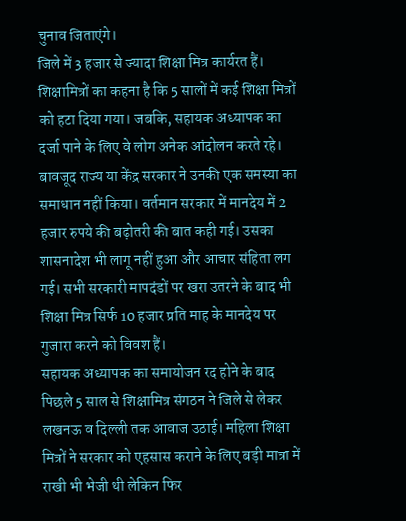चुनाव जिताएंगे।
जिले में 3 हजार से ज्यादा शिक्षा मित्र कार्यरत हैं। शिक्षामित्रों का कहना है कि 5 सालों में कई शिक्षा मित्रों को हटा दिया गया। जबकि, सहायक अध्यापक का दर्जा पाने के लिए वे लोग अनेक आंदोलन करते रहे। बावजूद राज्य या केंद्र सरकार ने उनकी एक समस्या का समाधान नहीं किया। वर्तमान सरकार में मानदेय में 2 हजार रुपये की बढ़ोतरी की बात कही गई। उसका शासनादेश भी लागू नहीं हुआ और आचार संहिता लग गई। सभी सरकारी मापदंडों पर खरा उतरने के बाद भी शिक्षा मित्र सिर्फ 10 हजार प्रति माह के मानदेय पर गुजारा करने को विवश हैं।
सहायक अध्यापक का समायोजन रद होने के बाद पिछले 5 साल से शिक्षामित्र संगठन ने जिले से लेकर लखनऊ व दिल्ली तक आवाज उठाई। महिला शिक्षा मित्रों ने सरकार को एहसास कराने के लिए बड़ी मात्रा में राखी भी भेजी थी लेकिन फिर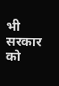भी सरकार को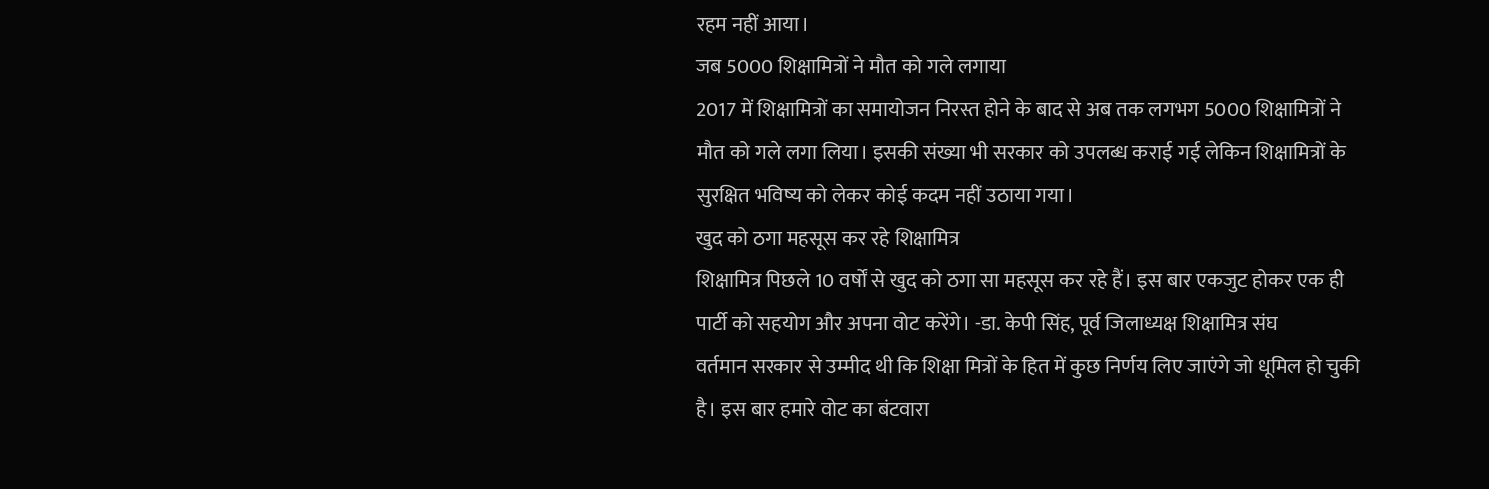रहम नहीं आया।
जब 5000 शिक्षामित्रों ने मौत को गले लगाया
2017 में शिक्षामित्रों का समायोजन निरस्त होने के बाद से अब तक लगभग 5000 शिक्षामित्रों ने मौत को गले लगा लिया। इसकी संख्या भी सरकार को उपलब्ध कराई गई लेकिन शिक्षामित्रों के सुरक्षित भविष्य को लेकर कोई कदम नहीं उठाया गया।
खुद को ठगा महसूस कर रहे शिक्षामित्र
शिक्षामित्र पिछले 10 वर्षों से खुद को ठगा सा महसूस कर रहे हैं। इस बार एकजुट होकर एक ही पार्टी को सहयोग और अपना वोट करेंगे। -डा. केपी सिंह, पूर्व जिलाध्यक्ष शिक्षामित्र संघ
वर्तमान सरकार से उम्मीद थी कि शिक्षा मित्रों के हित में कुछ निर्णय लिए जाएंगे जो धूमिल हो चुकी है। इस बार हमारे वोट का बंटवारा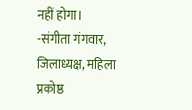नहीं होगा। -संगीता गंगवार, जिलाध्यक्ष, महिला प्रकोष्ठ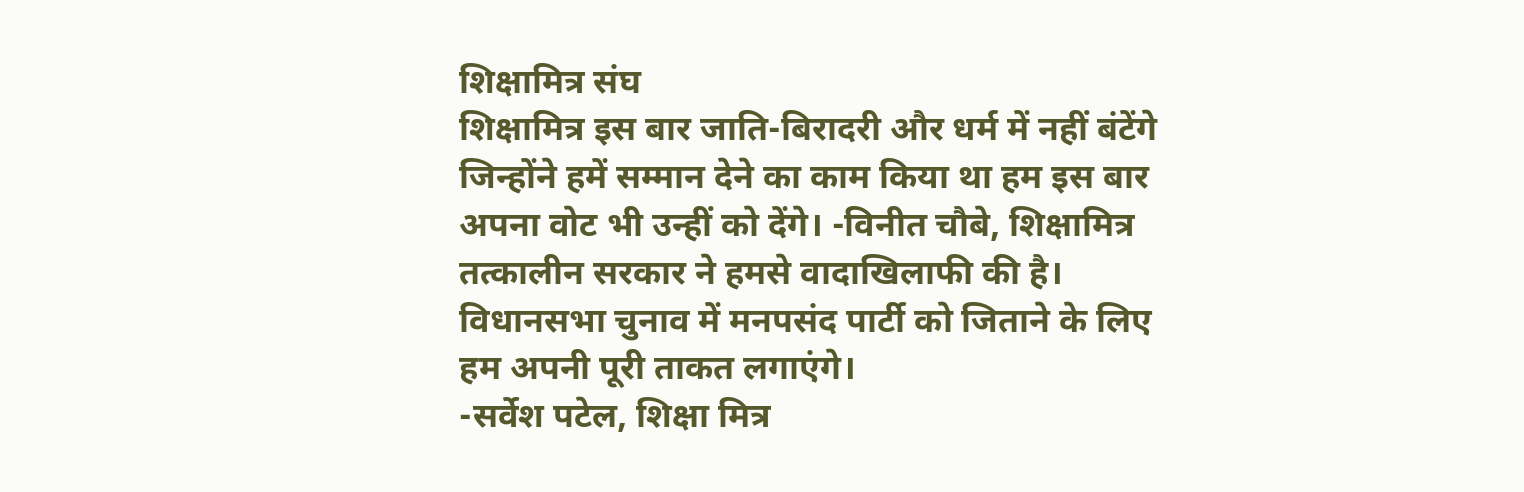शिक्षामित्र संघ
शिक्षामित्र इस बार जाति-बिरादरी और धर्म में नहीं बंटेंगे जिन्होंने हमें सम्मान देने का काम किया था हम इस बार अपना वोट भी उन्हीं को देंगे। -विनीत चौबे, शिक्षामित्र
तत्कालीन सरकार ने हमसे वादाखिलाफी की है। विधानसभा चुनाव में मनपसंद पार्टी को जिताने के लिए हम अपनी पूरी ताकत लगाएंगे।
-सर्वेश पटेल, शिक्षा मित्र